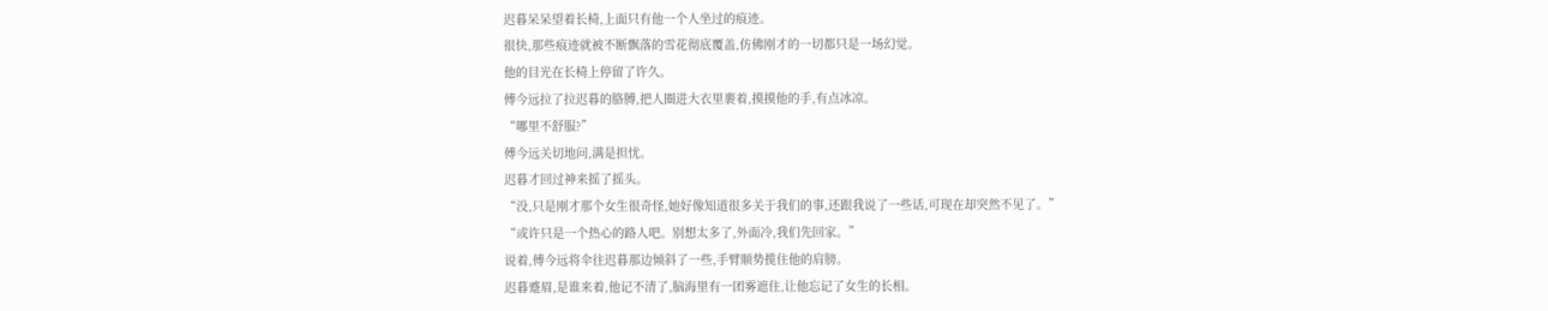迟暮呆呆望着长椅,上面只有他一个人坐过的痕迹。
很快,那些痕迹就被不断飘落的雪花彻底覆盖,仿佛刚才的一切都只是一场幻觉。
他的目光在长椅上停留了许久。
傅今远拉了拉迟暮的胳膊,把人圈进大衣里裹着,摸摸他的手,有点冰凉。
“哪里不舒服?”
傅今远关切地问,满是担忧。
迟暮才回过神来摇了摇头。
“没,只是刚才那个女生很奇怪,她好像知道很多关于我们的事,还跟我说了一些话,可现在却突然不见了。”
“或许只是一个热心的路人吧。别想太多了,外面冷,我们先回家。”
说着,傅今远将伞往迟暮那边倾斜了一些,手臂顺势揽住他的肩膀。
迟暮蹙眉,是谁来着,他记不清了,脑海里有一团雾遮住,让他忘记了女生的长相。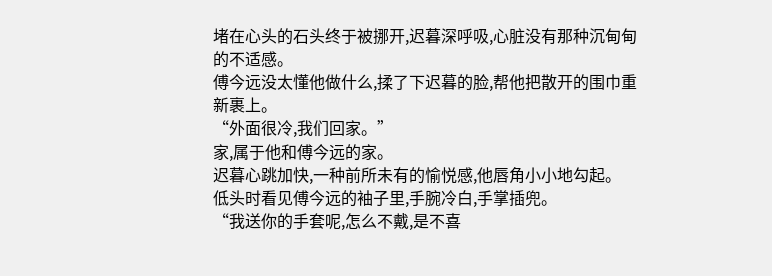堵在心头的石头终于被挪开,迟暮深呼吸,心脏没有那种沉甸甸的不适感。
傅今远没太懂他做什么,揉了下迟暮的脸,帮他把散开的围巾重新裹上。
“外面很冷,我们回家。”
家,属于他和傅今远的家。
迟暮心跳加快,一种前所未有的愉悦感,他唇角小小地勾起。
低头时看见傅今远的袖子里,手腕冷白,手掌插兜。
“我送你的手套呢,怎么不戴,是不喜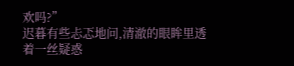欢吗?”
迟暮有些忐忑地问,清澈的眼眸里透着一丝疑惑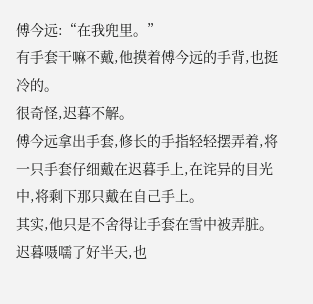傅今远:“在我兜里。”
有手套干嘛不戴,他摸着傅今远的手背,也挺冷的。
很奇怪,迟暮不解。
傅今远拿出手套,修长的手指轻轻摆弄着,将一只手套仔细戴在迟暮手上,在诧异的目光中,将剩下那只戴在自己手上。
其实,他只是不舍得让手套在雪中被弄脏。
迟暮嗫嚅了好半天,也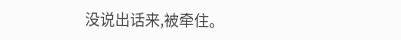没说出话来,被牵住。